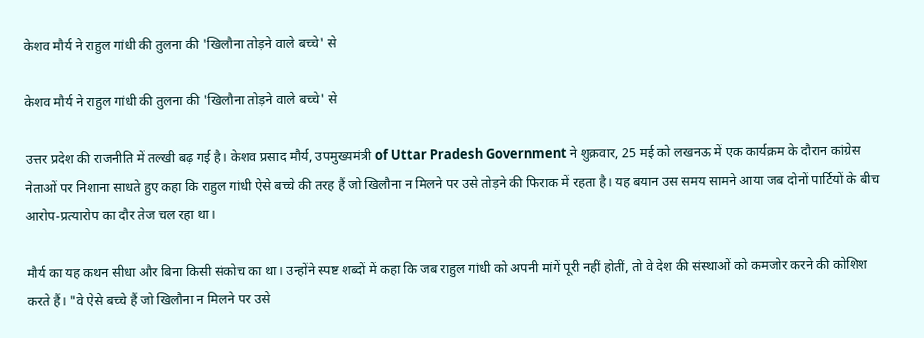केशव मौर्य ने राहुल गांधी की तुलना की 'खिलौना तोड़ने वाले बच्चे' से

केशव मौर्य ने राहुल गांधी की तुलना की 'खिलौना तोड़ने वाले बच्चे' से

उत्तर प्रदेश की राजनीति में तल्खी बढ़ गई है। केशव प्रसाद मौर्य, उपमुख्यमंत्री of Uttar Pradesh Government ने शुक्रवार, 25 मई को लखनऊ में एक कार्यक्रम के दौरान कांग्रेस नेताओं पर निशाना साधते हुए कहा कि राहुल गांधी ऐसे बच्चे की तरह हैं जो खिलौना न मिलने पर उसे तोड़ने की फिराक में रहता है। यह बयान उस समय सामने आया जब दोनों पार्टियों के बीच आरोप-प्रत्यारोप का दौर तेज चल रहा था।

मौर्य का यह कथन सीधा और बिना किसी संकोच का था। उन्होंने स्पष्ट शब्दों में कहा कि जब राहुल गांधी को अपनी मांगें पूरी नहीं होतीं, तो वे देश की संस्थाओं को कमजोर करने की कोशिश करते हैं। "वे ऐसे बच्चे हैं जो खिलौना न मिलने पर उसे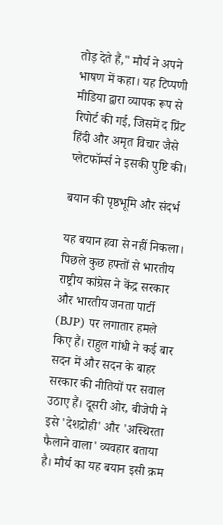तोड़ देते हैं," मौर्य ने अपने भाषण में कहा। यह टिप्पणी मीडिया द्वारा व्यापक रूप से रिपोर्ट की गई, जिसमें द प्रिंट हिंदी और अमृत विचार जैसे प्लेटफॉर्म्स ने इसकी पुष्टि की।

बयान की पृष्ठभूमि और संदर्भ

यह बयान हवा से नहीं निकला। पिछले कुछ हफ्तों से भारतीय राष्ट्रीय कांग्रेस ने केंद्र सरकार और भारतीय जनता पार्टी (BJP) पर लगातार हमले किए हैं। राहुल गांधी ने कई बार सदन में और सदन के बाहर सरकार की नीतियों पर सवाल उठाए हैं। दूसरी ओर, बीजेपी ने इसे 'देशद्रोही' और 'अस्थिरता फैलाने वाला' व्यवहार बताया है। मौर्य का यह बयान इसी क्रम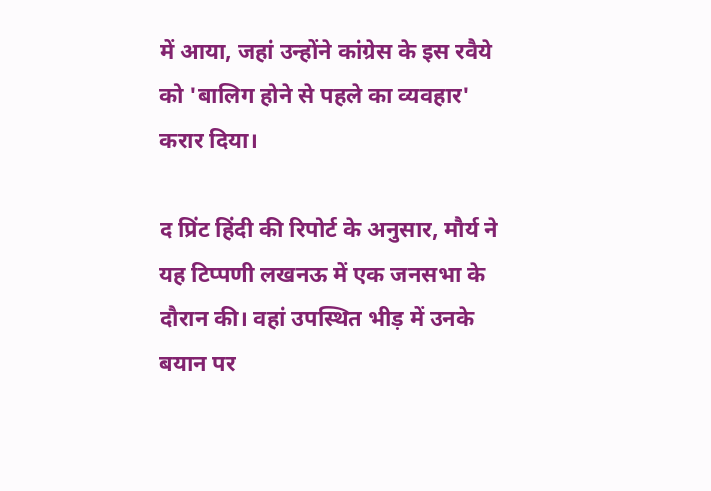में आया, जहां उन्होंने कांग्रेस के इस रवैये को 'बालिग होने से पहले का व्यवहार' करार दिया।

द प्रिंट हिंदी की रिपोर्ट के अनुसार, मौर्य ने यह टिप्पणी लखनऊ में एक जनसभा के दौरान की। वहां उपस्थित भीड़ में उनके बयान पर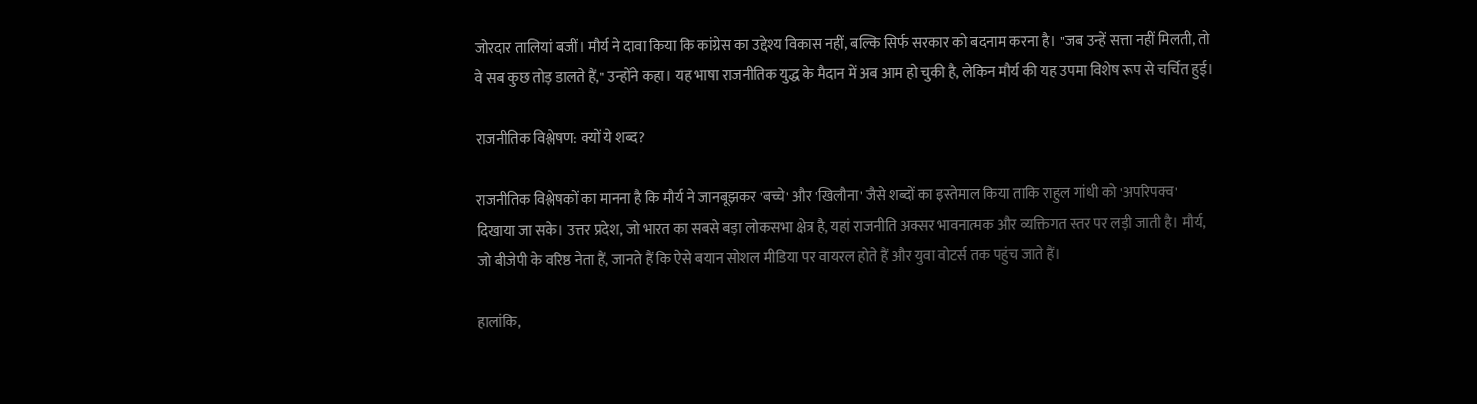जोरदार तालियां बजीं। मौर्य ने दावा किया कि कांग्रेस का उद्देश्य विकास नहीं, बल्कि सिर्फ सरकार को बदनाम करना है। "जब उन्हें सत्ता नहीं मिलती, तो वे सब कुछ तोड़ डालते हैं," उन्होंने कहा। यह भाषा राजनीतिक युद्ध के मैदान में अब आम हो चुकी है, लेकिन मौर्य की यह उपमा विशेष रूप से चर्चित हुई।

राजनीतिक विश्लेषण: क्यों ये शब्द?

राजनीतिक विश्लेषकों का मानना है कि मौर्य ने जानबूझकर 'बच्चे' और 'खिलौना' जैसे शब्दों का इस्तेमाल किया ताकि राहुल गांधी को 'अपरिपक्व' दिखाया जा सके। उत्तर प्रदेश, जो भारत का सबसे बड़ा लोकसभा क्षेत्र है, यहां राजनीति अक्सर भावनात्मक और व्यक्तिगत स्तर पर लड़ी जाती है। मौर्य, जो बीजेपी के वरिष्ठ नेता हैं, जानते हैं कि ऐसे बयान सोशल मीडिया पर वायरल होते हैं और युवा वोटर्स तक पहुंच जाते हैं।

हालांकि,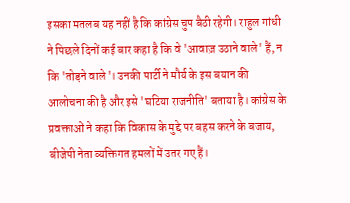इसका मतलब यह नहीं है कि कांग्रेस चुप बैठी रहेगी। राहुल गांधी ने पिछले दिनों कई बार कहा है कि वे 'आवाज़ उठाने वाले' हैं, न कि 'तोड़ने वाले'। उनकी पार्टी ने मौर्य के इस बयान की आलोचना की है और इसे 'घटिया राजनीति' बताया है। कांग्रेस के प्रवक्ताओं ने कहा कि विकास के मुद्दे पर बहस करने के बजाय, बीजेपी नेता व्यक्तिगत हमलों में उतर गए हैं।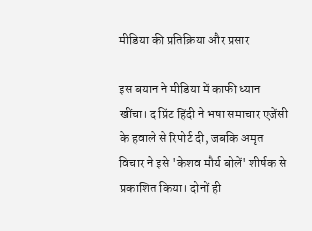मीडिया की प्रतिक्रिया और प्रसार

इस बयान ने मीडिया में काफी ध्यान खींचा। द प्रिंट हिंदी ने भषा समाचार एजेंसी के हवाले से रिपोर्ट दी, जबकि अमृत विचार ने इसे 'केशव मौर्य बोलें' शीर्षक से प्रकाशित किया। दोनों ही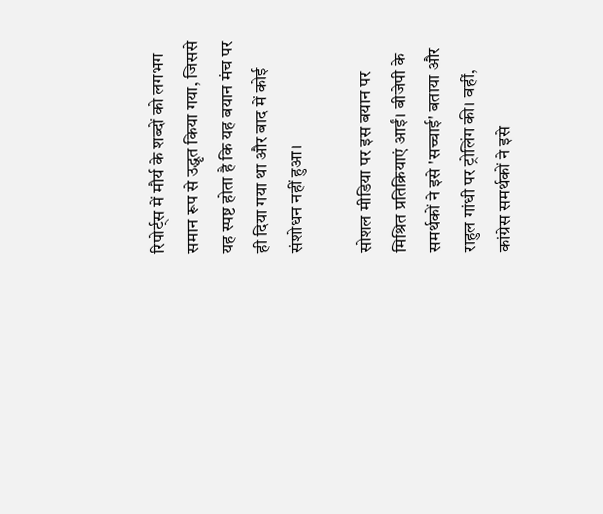रिपोर्ट्स में मौर्य के शब्दों को लगभग समान रूप से उद्धृत किया गया, जिससे यह स्पष्ट होता है कि यह बयान मंच पर ही दिया गया था और बाद में कोई संशोधन नहीं हुआ।

सोशल मीडिया पर इस बयान पर मिश्रित प्रतिक्रियाएं आईं। बीजेपी के समर्थकों ने इसे 'सच्चाई' बताया और राहुल गांधी पर ट्रोलिंग की। वहीं, कांग्रेस समर्थकों ने इसे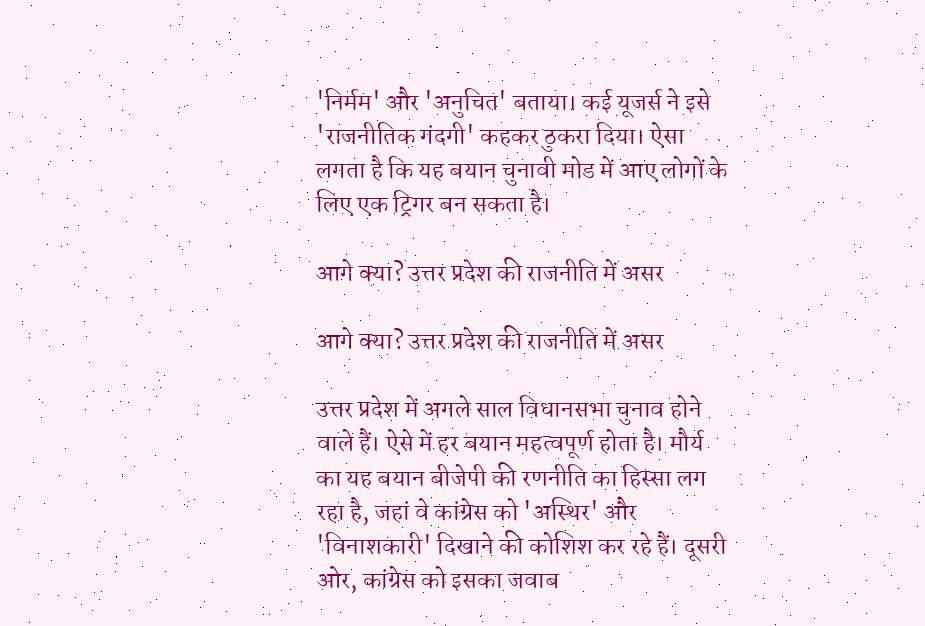'निर्मम' और 'अनुचित' बताया। कई यूजर्स ने इसे 'राजनीतिक गंदगी' कहकर ठुकरा दिया। ऐसा लगता है कि यह बयान चुनावी मोड में आए लोगों के लिए एक ट्रिगर बन सकता है।

आगे क्या? उत्तर प्रदेश की राजनीति में असर

आगे क्या? उत्तर प्रदेश की राजनीति में असर

उत्तर प्रदेश में अगले साल विधानसभा चुनाव होने वाले हैं। ऐसे में हर बयान महत्वपूर्ण होता है। मौर्य का यह बयान बीजेपी की रणनीति का हिस्सा लग रहा है, जहां वे कांग्रेस को 'अस्थिर' और 'विनाशकारी' दिखाने की कोशिश कर रहे हैं। दूसरी ओर, कांग्रेस को इसका जवाब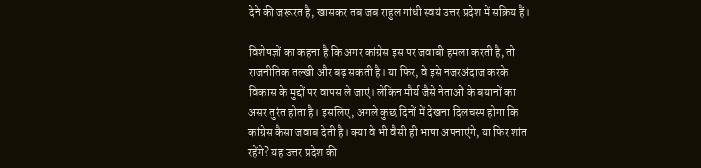देने की जरूरत है, खासकर तब जब राहुल गांधी स्वयं उत्तर प्रदेश में सक्रिय हैं।

विशेषज्ञों का कहना है कि अगर कांग्रेस इस पर जवाबी हमला करती है, तो राजनीतिक तल्खी और बढ़ सकती है। या फिर, वे इसे नजरअंदाज करके विकास के मुद्दों पर वापस ले जाएं। लेकिन मौर्य जैसे नेताओं के बयानों का असर तुरंत होता है। इसलिए, अगले कुछ दिनों में देखना दिलचस्प होगा कि कांग्रेस कैसा जवाब देती है। क्या वे भी वैसी ही भाषा अपनाएंगे, या फिर शांत रहेंगे? यह उत्तर प्रदेश की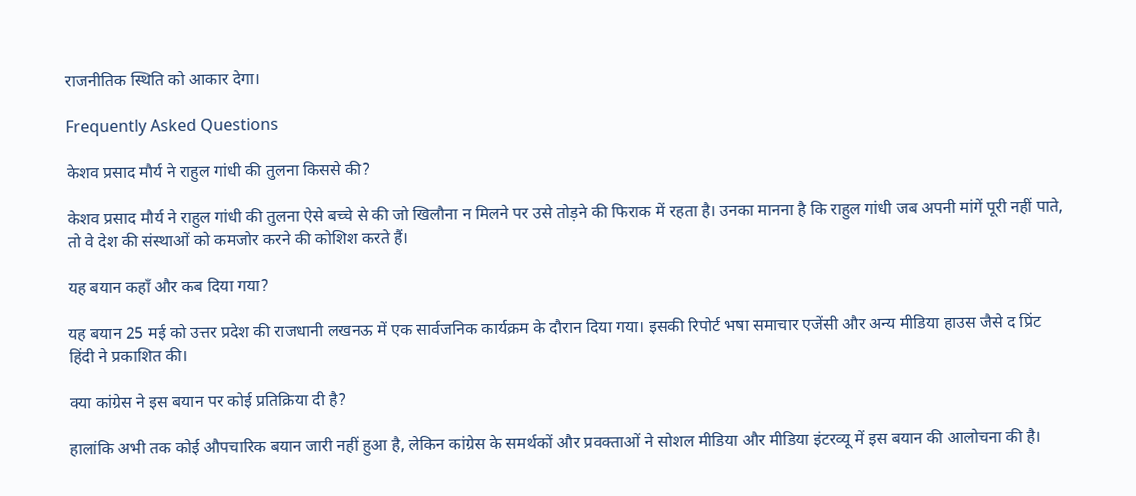राजनीतिक स्थिति को आकार देगा।

Frequently Asked Questions

केशव प्रसाद मौर्य ने राहुल गांधी की तुलना किससे की?

केशव प्रसाद मौर्य ने राहुल गांधी की तुलना ऐसे बच्चे से की जो खिलौना न मिलने पर उसे तोड़ने की फिराक में रहता है। उनका मानना है कि राहुल गांधी जब अपनी मांगें पूरी नहीं पाते, तो वे देश की संस्थाओं को कमजोर करने की कोशिश करते हैं।

यह बयान कहाँ और कब दिया गया?

यह बयान 25 मई को उत्तर प्रदेश की राजधानी लखनऊ में एक सार्वजनिक कार्यक्रम के दौरान दिया गया। इसकी रिपोर्ट भषा समाचार एजेंसी और अन्य मीडिया हाउस जैसे द प्रिंट हिंदी ने प्रकाशित की।

क्या कांग्रेस ने इस बयान पर कोई प्रतिक्रिया दी है?

हालांकि अभी तक कोई औपचारिक बयान जारी नहीं हुआ है, लेकिन कांग्रेस के समर्थकों और प्रवक्ताओं ने सोशल मीडिया और मीडिया इंटरव्यू में इस बयान की आलोचना की है।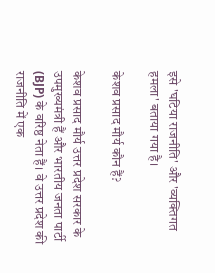इसे 'घटिया राजनीति' और 'व्यक्तिगत हमला' बताया गया है।

केशव प्रसाद मौर्य कौन हैं?

केशव प्रसाद मौर्य उत्तर प्रदेश सरकार के उपमुख्यमंत्री हैं और भारतीय जनता पार्टी (BJP) के वरिष्ठ नेता हैं। वे उत्तर प्रदेश की राजनीति में एक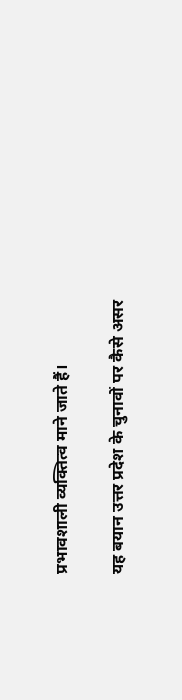प्रभावशाली व्यक्तित्व माने जाते हैं।

यह बयान उत्तर प्रदेश के चुनावों पर कैसे असर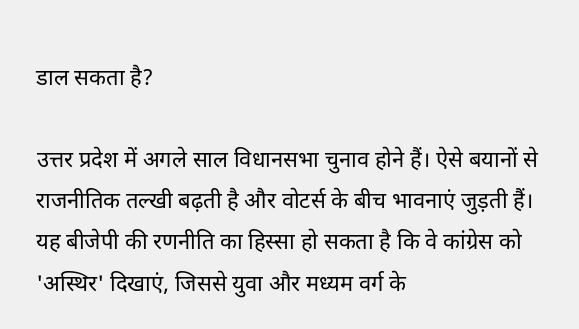डाल सकता है?

उत्तर प्रदेश में अगले साल विधानसभा चुनाव होने हैं। ऐसे बयानों से राजनीतिक तल्खी बढ़ती है और वोटर्स के बीच भावनाएं जुड़ती हैं। यह बीजेपी की रणनीति का हिस्सा हो सकता है कि वे कांग्रेस को 'अस्थिर' दिखाएं, जिससे युवा और मध्यम वर्ग के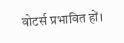वोटर्स प्रभावित हों।